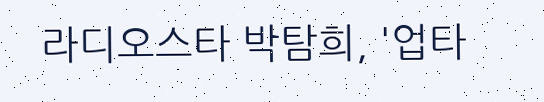라디오스타 박탐희, '업타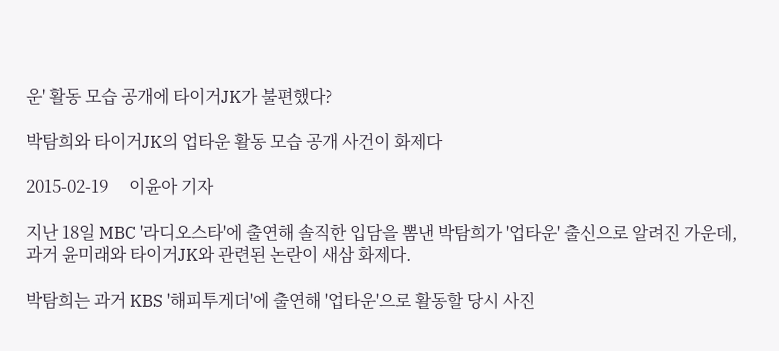운' 활동 모습 공개에 타이거JK가 불편했다?

박탐희와 타이거JK의 업타운 활동 모습 공개 사건이 화제다

2015-02-19     이윤아 기자

지난 18일 MBC '라디오스타'에 출연해 솔직한 입담을 뽐낸 박탐희가 '업타운' 출신으로 알려진 가운데, 과거 윤미래와 타이거JK와 관련된 논란이 새삼 화제다.

박탐희는 과거 KBS '해피투게더'에 출연해 '업타운'으로 활동할 당시 사진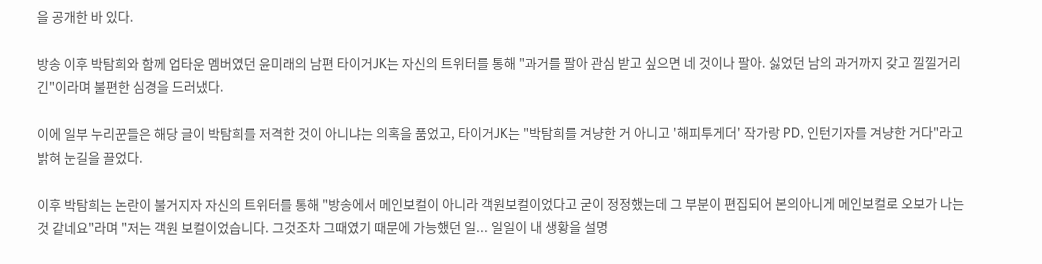을 공개한 바 있다.

방송 이후 박탐희와 함께 업타운 멤버였던 윤미래의 남편 타이거JK는 자신의 트위터를 통해 "과거를 팔아 관심 받고 싶으면 네 것이나 팔아. 싫었던 남의 과거까지 갖고 낄낄거리긴"이라며 불편한 심경을 드러냈다.

이에 일부 누리꾼들은 해당 글이 박탐희를 저격한 것이 아니냐는 의혹을 품었고, 타이거JK는 "박탐희를 겨냥한 거 아니고 '해피투게더' 작가랑 PD, 인턴기자를 겨냥한 거다"라고 밝혀 눈길을 끌었다.

이후 박탐희는 논란이 불거지자 자신의 트위터를 통해 "방송에서 메인보컬이 아니라 객원보컬이었다고 굳이 정정했는데 그 부분이 편집되어 본의아니게 메인보컬로 오보가 나는 것 같네요"라며 "저는 객원 보컬이었습니다. 그것조차 그때였기 때문에 가능했던 일... 일일이 내 생황을 설명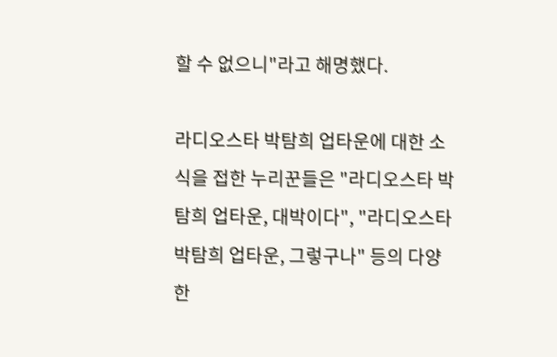할 수 없으니"라고 해명했다.

라디오스타 박탐희 업타운에 대한 소식을 접한 누리꾼들은 "라디오스타 박탐희 업타운, 대박이다", "라디오스타 박탐희 업타운, 그렇구나" 등의 다양한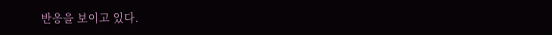반응을 보이고 있다.